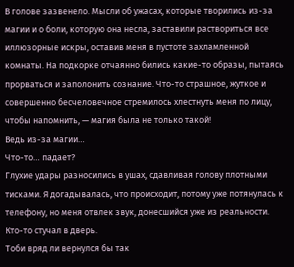В голове зазвенело. Мысли об ужасах, которые творились из-за магии и о боли, которую она несла, заставили раствориться все иллюзорные искры, оставив меня в пустоте захламленной комнаты. На подкорке отчаянно бились какие-то образы, пытаясь прорваться и заполонить сознание. Что-то страшное, жуткое и совершенно бесчеловечное стремилось хлестнуть меня по лицу, чтобы напомнить, — магия была не только такой!
Ведь из-за магии…
Что-то… падает?
Глухие удары разносились в ушах, сдавливая голову плотными тисками. Я догадывалась, что происходит, потому уже потянулась к телефону, но меня отвлек звук, донесшийся уже из реальности.
Кто-то стучал в дверь.
Тоби вряд ли вернулся бы так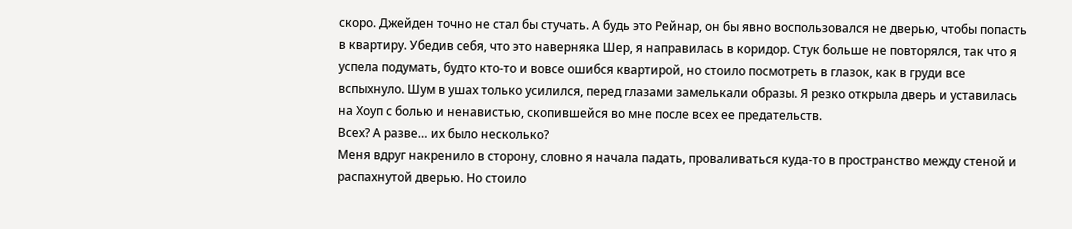скоро. Джейден точно не стал бы стучать. А будь это Рейнар, он бы явно воспользовался не дверью, чтобы попасть в квартиру. Убедив себя, что это наверняка Шер, я направилась в коридор. Стук больше не повторялся, так что я успела подумать, будто кто-то и вовсе ошибся квартирой, но стоило посмотреть в глазок, как в груди все вспыхнуло. Шум в ушах только усилился, перед глазами замелькали образы. Я резко открыла дверь и уставилась на Хоуп с болью и ненавистью, скопившейся во мне после всех ее предательств.
Всех? А разве… их было несколько?
Меня вдруг накренило в сторону, словно я начала падать, проваливаться куда-то в пространство между стеной и распахнутой дверью. Но стоило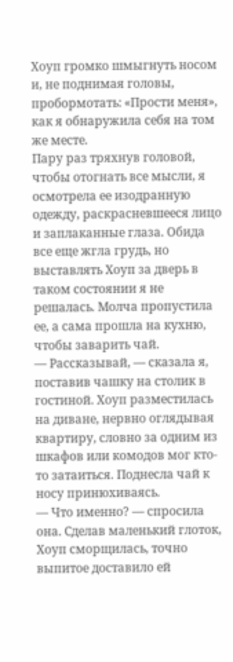Хоуп громко шмыгнуть носом и, не поднимая головы, пробормотать: «Прости меня», как я обнаружила себя на том же месте.
Пару раз тряхнув головой, чтобы отогнать все мысли, я осмотрела ее изодранную одежду, раскрасневшееся лицо и заплаканные глаза. Обида все еще жгла грудь, но выставлять Хоуп за дверь в таком состоянии я не решалась. Молча пропустила ее, а сама прошла на кухню, чтобы заварить чай.
— Рассказывай, — сказала я, поставив чашку на столик в гостиной. Хоуп разместилась на диване, нервно оглядывая квартиру, словно за одним из шкафов или комодов мог кто-то затаиться. Поднесла чай к носу принюхиваясь.
— Что именно? — спросила она. Сделав маленький глоток, Хоуп сморщилась, точно выпитое доставило ей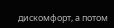дискомфорт, а потом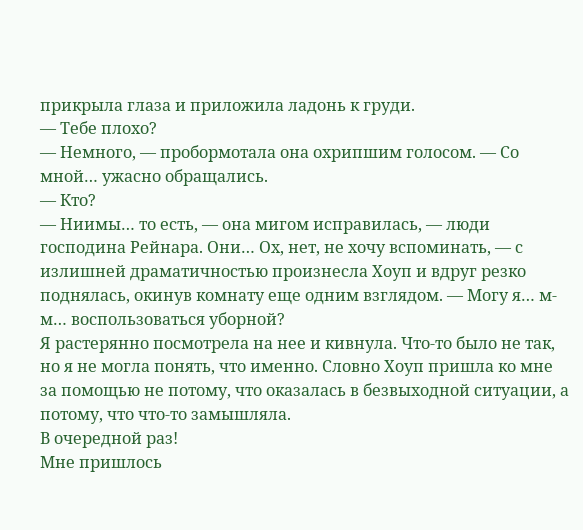прикрыла глаза и приложила ладонь к груди.
— Тебе плохо?
— Немного, — пробормотала она охрипшим голосом. — Со мной… ужасно обращались.
— Кто?
— Ниимы… то есть, — она мигом исправилась, — люди господина Рейнара. Они… Ох, нет, не хочу вспоминать, — с излишней драматичностью произнесла Хоуп и вдруг резко поднялась, окинув комнату еще одним взглядом. — Могу я… м-м… воспользоваться уборной?
Я растерянно посмотрела на нее и кивнула. Что-то было не так, но я не могла понять, что именно. Словно Хоуп пришла ко мне за помощью не потому, что оказалась в безвыходной ситуации, а потому, что что-то замышляла.
В очередной раз!
Мне пришлось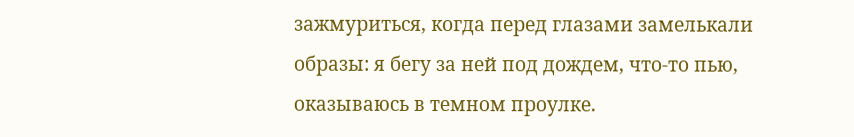зажмуриться, когда перед глазами замелькали образы: я бегу за ней под дождем, что-то пью, оказываюсь в темном проулке.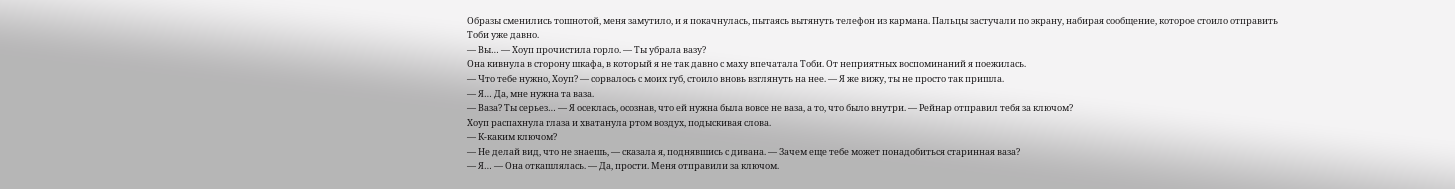Образы сменились тошнотой, меня замутило, и я покачнулась, пытаясь вытянуть телефон из кармана. Пальцы застучали по экрану, набирая сообщение, которое стоило отправить Тоби уже давно.
— Вы… — Хоуп прочистила горло. — Ты убрала вазу?
Она кивнула в сторону шкафа, в который я не так давно с маху впечатала Тоби. От неприятных воспоминаний я поежилась.
— Что тебе нужно, Хоуп? — сорвалось с моих губ, стоило вновь взглянуть на нее. — Я же вижу, ты не просто так пришла.
— Я… Да, мне нужна та ваза.
— Ваза? Ты серьез… — Я осеклась, осознав, что ей нужна была вовсе не ваза, а то, что было внутри. — Рейнар отправил тебя за ключом?
Хоуп распахнула глаза и хватанула ртом воздух, подыскивая слова.
— К-каким ключом?
— Не делай вид, что не знаешь, — сказала я, поднявшись с дивана. — Зачем еще тебе может понадобиться старинная ваза?
— Я… — Она откашлялась. — Да, прости. Меня отправили за ключом.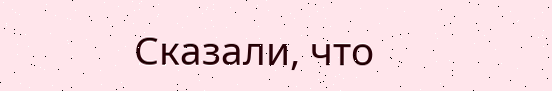Сказали, что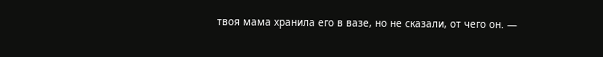твоя мама хранила его в вазе, но не сказали, от чего он. —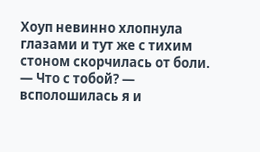Хоуп невинно хлопнула глазами и тут же с тихим стоном скорчилась от боли.
— Что с тобой? — всполошилась я и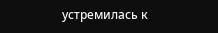устремилась к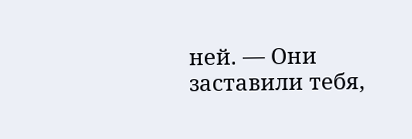ней. — Они заставили тебя,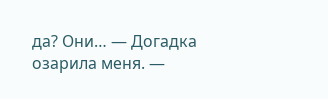да? Они… — Догадка озарила меня. —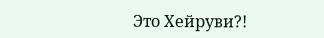Это Хейруви?!